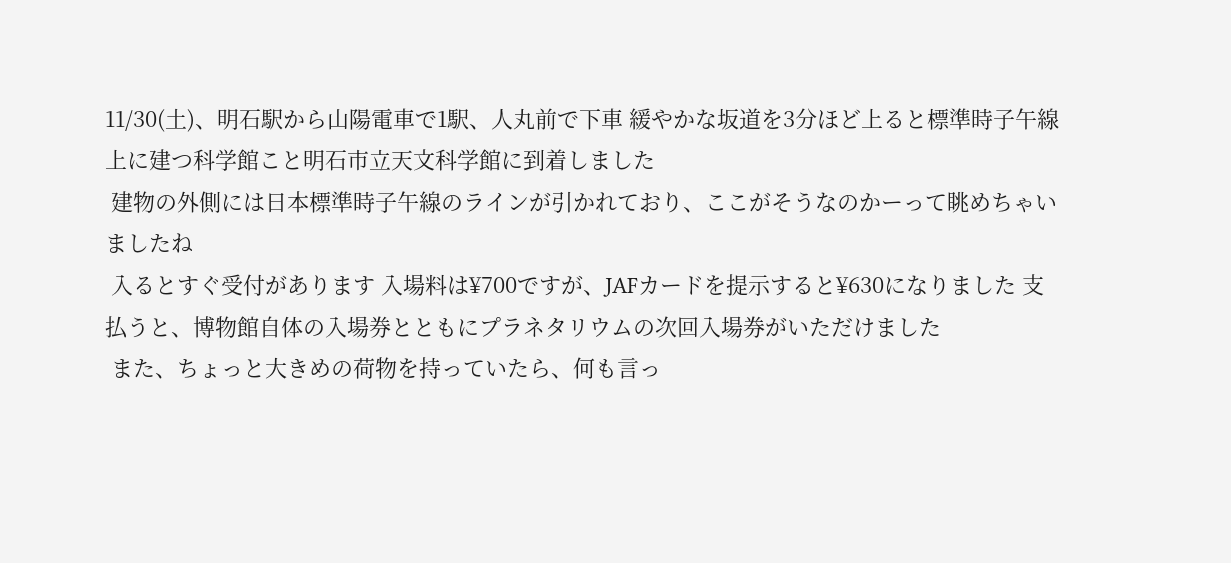11/30(土)、明石駅から山陽電車で1駅、人丸前で下車 緩やかな坂道を3分ほど上ると標準時子午線上に建つ科学館こと明石市立天文科学館に到着しました
 建物の外側には日本標準時子午線のラインが引かれており、ここがそうなのかーって眺めちゃいましたね
 入るとすぐ受付があります 入場料は¥700ですが、JAFカードを提示すると¥630になりました 支払うと、博物館自体の入場券とともにプラネタリウムの次回入場券がいただけました
 また、ちょっと大きめの荷物を持っていたら、何も言っ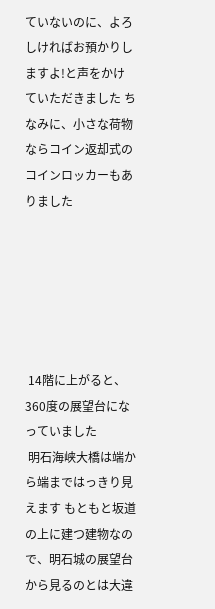ていないのに、よろしければお預かりしますよ!と声をかけていただきました ちなみに、小さな荷物ならコイン返却式のコインロッカーもありました






 14階に上がると、360度の展望台になっていました
 明石海峡大橋は端から端まではっきり見えます もともと坂道の上に建つ建物なので、明石城の展望台から見るのとは大違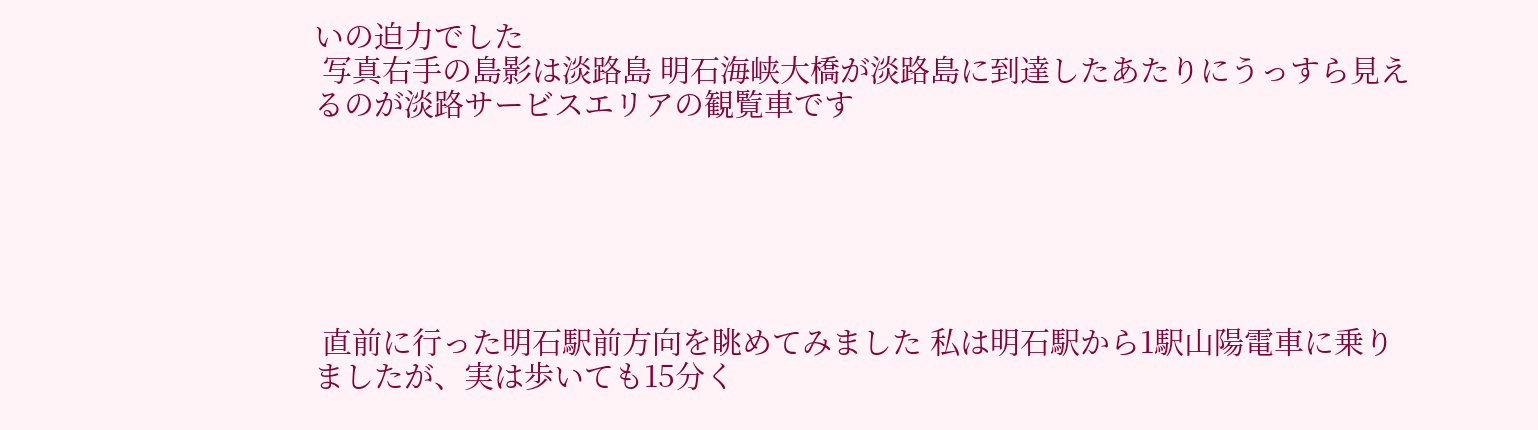いの迫力でした
 写真右手の島影は淡路島 明石海峡大橋が淡路島に到達したあたりにうっすら見えるのが淡路サービスエリアの観覧車です






 直前に行った明石駅前方向を眺めてみました 私は明石駅から1駅山陽電車に乗りましたが、実は歩いても15分く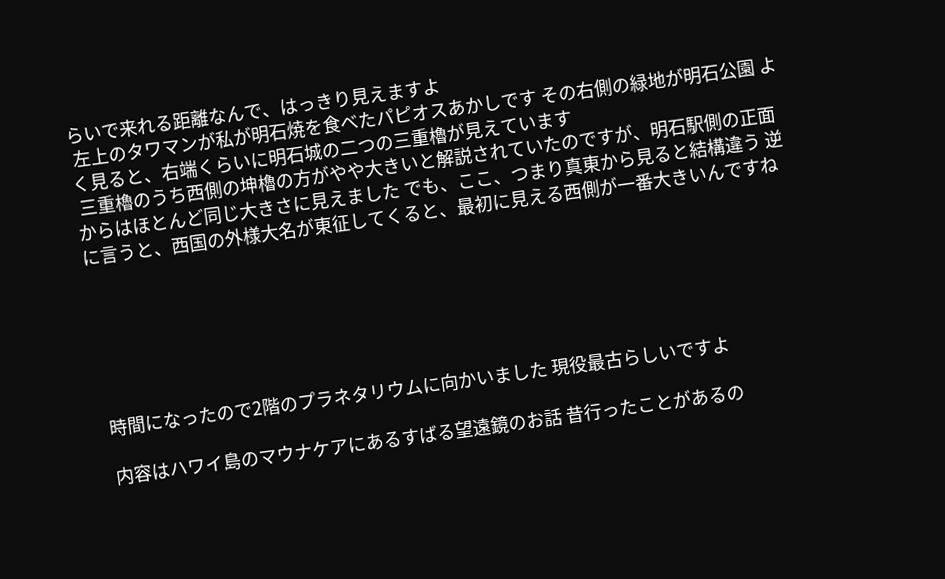らいで来れる距離なんで、はっきり見えますよ
 左上のタワマンが私が明石焼を食べたパピオスあかしです その右側の緑地が明石公園 よく見ると、右端くらいに明石城の二つの三重櫓が見えています
 三重櫓のうち西側の坤櫓の方がやや大きいと解説されていたのですが、明石駅側の正面からはほとんど同じ大きさに見えました でも、ここ、つまり真東から見ると結構違う 逆に言うと、西国の外様大名が東征してくると、最初に見える西側が一番大きいんですね






 時間になったので2階のプラネタリウムに向かいました 現役最古らしいですよ

 内容はハワイ島のマウナケアにあるすばる望遠鏡のお話 昔行ったことがあるの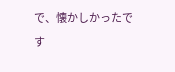で、懐かしかったです